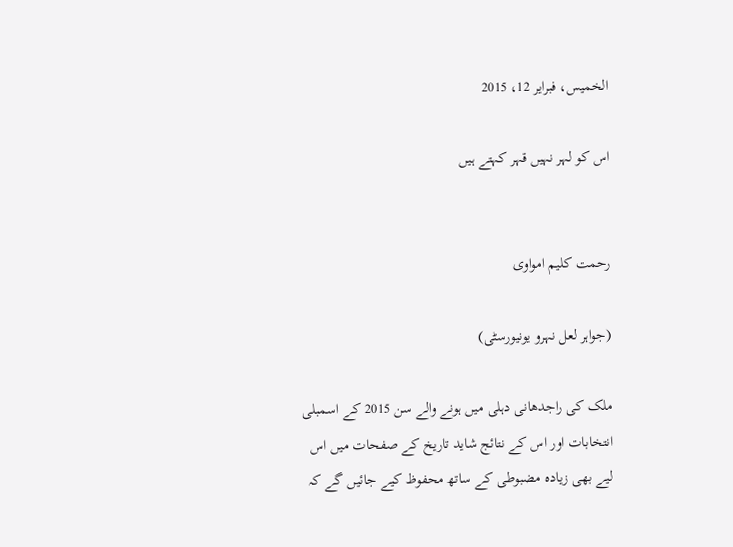الخميس، فبراير 12، 2015

اس کو لہر نہیں قہر کہتے ہیں


رحمت کلیم امواوی

(جواہر لعل نہرو یونیورسٹی)

ملک کی راجدھانی دہلی میں ہونے والے سن 2015 کے اسمبلی انتخابات اور اس کے نتائج شاید تاریخ کے صفحات میں اس لیے بھی زیادہ مضبوطی کے ساتھ محفوظ کیے جائیں گے کہ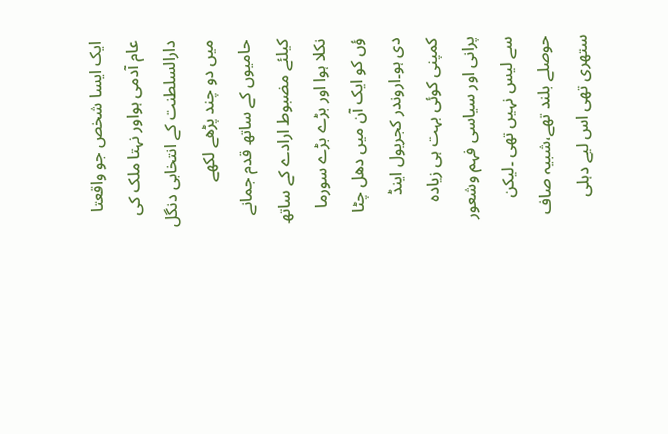ایک ایسا شخص جو واقعتا عام آدمی ہواور نہتا ملک کی دارالسلطنت کے انتخابی دنگل میں دو چند پڑھے لکھے حامیوں کے ساتھ قدم جمانے کیلئے مضبوط ارادے کے ساتھ نکلا ہوا اور بڑے بڑے سورما ؤں کو ایک آن میں دھل چٹا دی ہو۔اروندر کجریول اینڈ کمپنی کوئی بہت ہی زیادہ پرانی اور سیاسی فہم وشعور سے لیس نہیں تھی ۔لیکن حوصلے بلند تھے،شبیہ صاف ستھری تھی اس لیے دہلی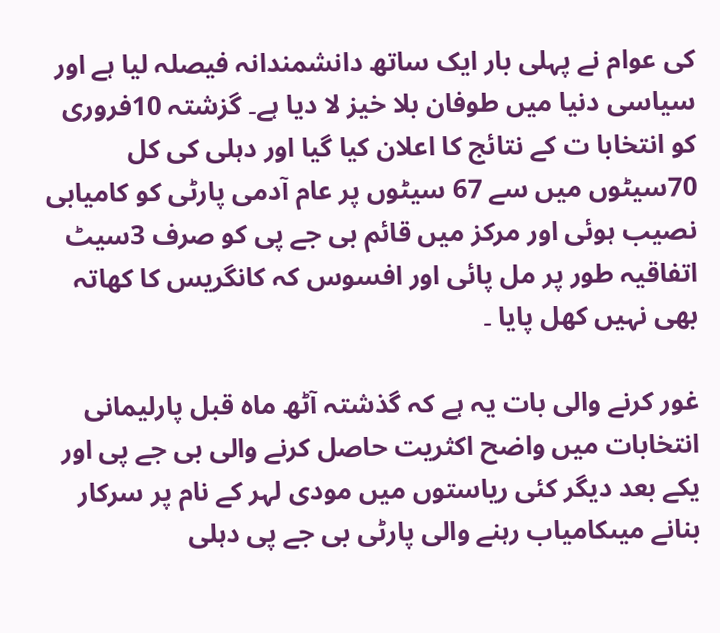کی عوام نے پہلی بار ایک ساتھ دانشمندانہ فیصلہ لیا ہے اور سیاسی دنیا میں طوفان بلا خیز لا دیا ہے۔ گزشتہ 10فروری کو انتخابا ت کے نتائج کا اعلان کیا گیا اور دہلی کی کل 70سیٹوں میں سے 67 سیٹوں پر عام آدمی پارٹی کو کامیابی نصیب ہوئی اور مرکز میں قائم بی جے پی کو صرف 3سیٹ اتفاقیہ طور پر مل پائی اور افسوس کہ کانگریس کا کھاتہ بھی نہیں کھل پایا ۔

غور کرنے والی بات یہ ہے کہ گذشتہ آٹھ ماہ قبل پارلیمانی انتخابات میں واضح اکثریت حاصل کرنے والی بی جے پی اور یکے بعد دیگر کئی ریاستوں میں مودی لہر کے نام پر سرکار بنانے میںکامیاب رہنے والی پارٹی بی جے پی دہلی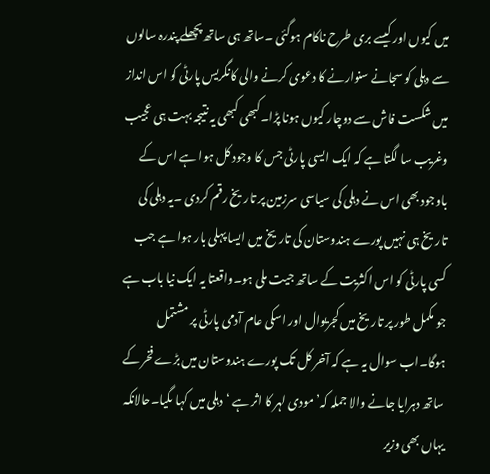میں کیوں اور کیسے بری طرح ناکام ہوگئی ۔ساتھ ہی ساتھ پچھلے پندرہ سالوں سے دہلی کو سجانے سنوارنے کا دعوی کرنے والی کانگریس پارٹی کو اس انداز میں شکست فاش سے دوچار کیوں ہونا پڑا۔کبھی کبھی یہ نتیجہ بہت ہی عجیب وغریب سا لگتا ہے کہ ایک ایسی پارٹی جس کا وجود کل ہوا ہے اس کے باوجود بھی اس نے دہلی کی سیاسی سرزمین پر تاریخ رقم کردی ۔یہ دہلی کی تاریخ ہی نہیں پورے ہندوستان کی تاریخ میں ایسا پہلی بار ہوا ہے جب کسی پارٹی کو اس اکثریت کے ساتھ جیت ملی ہو۔واقعتا یہ ایک نیا باب ہے جو مکمل طور پر تاریخ میں کجریوال اور اسکی عام آدمی پارٹی پر مشتمل ہوگا۔اب سوال یہ ہے کہ آخر کل تک پورے ہندوستان میں بڑے فخر کے ساتھ دہرایا جانے والا جملہ کہ’ مودی لہر کا اثر ہے ‘دہلی میں کہا ںگیا۔حالانکہ یہاں بھی وزیر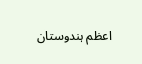اعظم ہندوستان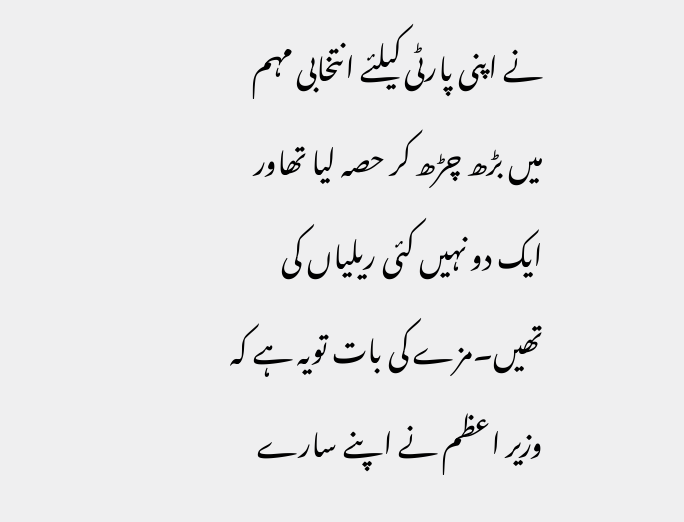نے اپنی پارٹی کیلئے انتخابی مہم میں بڑھ چڑھ کر حصہ لیا تھاور ایک دو نہیں کئی ریلیاں کی تھیں۔مزے کی بات تویہ ہے کہ وزیر اعظم نے اپنے سارے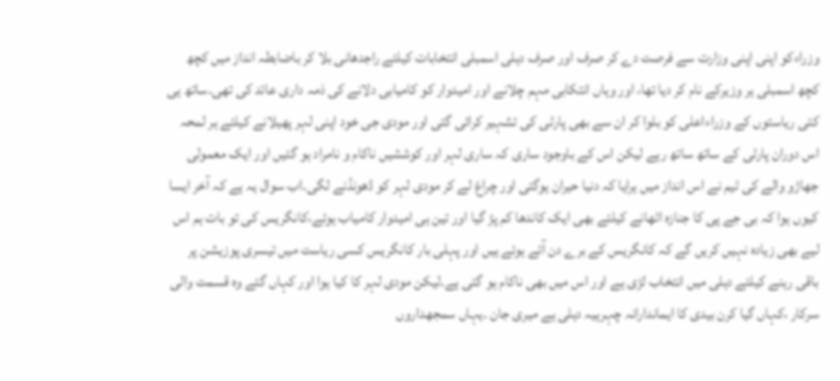وزراءکو اپنی اپنی وزارت سے فرصت دے کر صرف اور صرف دہلی اسمبلی انتخابات کیلئے راجدھانی بلا کر باضابطہ انداز میں کچھ کچھ اسمبلی ہر وزیرکے نام کر دیا تھا، اور وہاں انتکابی مہم چلانے اور امیدوار کو کامیابی دلانے کی ذمہ داری عائد کی تھی۔ساتھ ہی کئی ریاستوں کے وزراءاعلی کو بلوا کر ان سے بھی پارٹی کی تشہیر کرائی گئی اور مودی جی خود اپنی لہر پھیلانے کیلئے ہر لمحہ اس دوران پارٹی کے ساتھ ساتھ رہے لیکن اس کے باوجود ساری کہ ساری لہر اور کوششیں ناکام و نامراد ہو گئیں اور ایک معمولی جھاڑو والے کی ٹیم نے اس انداز میں ہرایا کہ دنیا حیران ہوگئی اور چراغ لے کر مودی لہر کو ڈھونڈنے لگی۔اب سوال یہ ہے کہ آخر ایسا کیوں ہوا کہ بی جے پی کا جنازہ اٹھانے کیلئے بھی ایک کاندھا کم پڑ گیا اور تین ہی امیدوار کامیاب ہوئے،کانگریس کی تو بات ہم اس لیے بھی زیادہ نہیں کریں گے کہ کانگریس کے برے دن آئے ہوئے ہیں اور پہلی بار کانگریس کسی ریاست میں تیسری پوزیشن پر باقی رہنے کیلئے دہلی میں انتخاب لڑی ہے اور اس میں بھی ناکام ہو گئی ہے۔لیکن مودی لہر کا کیا ہوا اور کہاں گئے وہ قسمت والی سرکار ،کہاں گیا کرن بیدی کا ایماندارانہ چہرہیہ دہلی ہے میری جان ۔یہاں سمجھداروں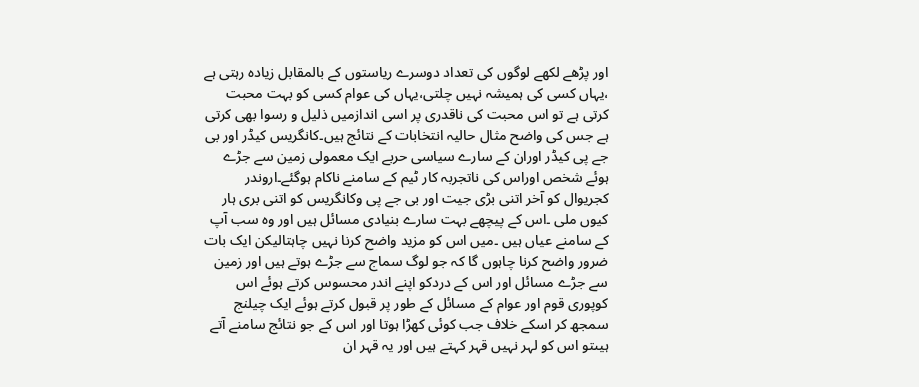اور پڑھے لکھے لوگوں کی تعداد دوسرے ریاستوں کے بالمقابل زیادہ رہتی ہے ،یہاں کسی کی ہمیشہ نہیں چلتی،یہاں کی عوام کسی کو بہت محبت کرتی ہے تو اس محبت کی ناقدری پر اسی اندازمیں ذلیل و رسوا بھی کرتی ہے جس کی واضح مثال حالیہ انتخابات کے نتائج ہیں۔کانگریس کیڈر اور بی جے پی کیڈر اوران کے سارے سیاسی حربے ایک معمولی زمین سے جڑے ہوئے شخص اوراس کی ناتجربہ کار ٹیم کے سامنے ناکام ہوگئے۔اروندر کجریوال کو آخر اتنی بڑی جیت اور بی جے پی وکانگریس کو اتنی بری ہار کیوں ملی ۔اس کے پیچھے بہت سارے بنیادی مسائل ہیں اور وہ سب آپ کے سامنے عیاں ہیں ۔میں اس کو مزید واضح کرنا نہیں چاہتالیکن ایک بات ضرور واضح کرنا چاہوں گا کہ جو لوگ سماج سے جڑے ہوتے ہیں اور زمین سے جڑے مسائل اور اس کے دردکو اپنے اندر محسوس کرتے ہوئے اس کوپوری قوم اور عوام کے مسائل کے طور پر قبول کرتے ہوئے ایک چیلنج سمجھ کر اسکے خلاف جب کوئی کھڑا ہوتا اور اس کے جو نتائج سامنے آتے ہیںتو اس کو لہر نہیں قہر کہتے ہیں اور یہ قہر ان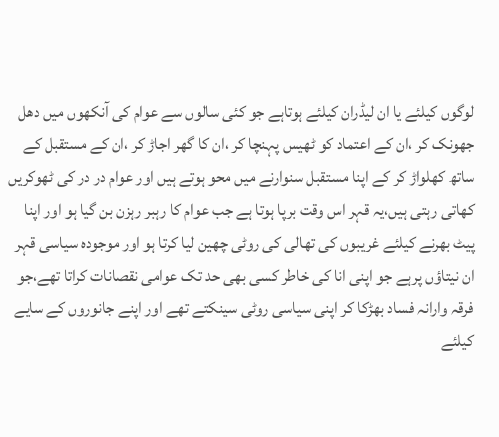لوگوں کیلئے یا ان لیڈران کیلئے ہوتاہے جو کئی سالوں سے عوام کی آنکھوں میں دھل جھونک کر ،ان کے اعتماد کو ٹھیس پہنچا کر ،ان کا گھر اجاڑ کر ،ان کے مستقبل کے ساتھ کھلواڑ کر کے اپنا مستقبل سنوارنے میں محو ہوتے ہیں اور عوام در در کی ٹھوکریں کھاتی رہتی ہیں،یہ قہر اس وقت برپا ہوتا ہے جب عوام کا رہبر رہزن بن گیا ہو اور اپنا پیٹ بھرنے کیلئے غریبوں کی تھالی کی روٹی چھین لیا کرتا ہو اور موجودہ سیاسی قہر ان نیتاؤں پرہے جو اپنی انا کی خاطر کسی بھی حد تک عوامی نقصانات کراتا تھے،جو فرقہ وارانہ فساد بھڑکا کر اپنی سیاسی روٹی سینکتے تھے اور اپنے جانوروں کے سایے کیلئے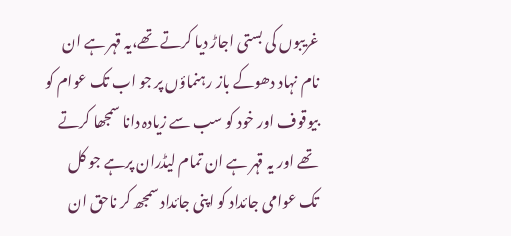غریبوں کی بستی اجاڑ دیا کرتے تھے،یہ قہر ہے ان نام نہاد دھوکے باز رہنماؤں پر جو اب تک عوام کو بیوقوف اور خود کو سب سے زیادہ دانا سمجھا کرتے تھے اور یہ قہر ہے ان تمام لیڈران پرہے جو کل تک عوامی جائداد کو اپنی جائداد سمجھ کر ناحق ان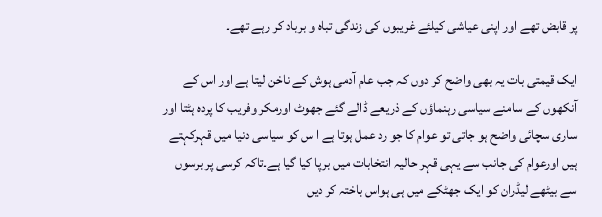پر قابض تھے اور اپنی عیاشی کیلئے غریبوں کی زندگی تباہ و برباد کر رہے تھے۔

ایک قیمتی بات یہ بھی واضح کر دوں کہ جب عام آدمی ہوش کے ناخن لیتا ہے اور اس کے آنکھوں کے سامنے سیاسی رہنماؤں کے ذریعے ڈالے گئے جھوٹ اورمکر وفریب کا پردہ ہٹتا اور ساری سچائی واضح ہو جاتی تو عوام کا جو رد عمل ہوتا ہے ا س کو سیاسی دنیا میں قہرکہتے ہیں اورعوام کی جانب سے یہی قہر حالیہ انتخابات میں برپا کیا گیا ہے۔تاکہ کرسی پر برسوں سے بیٹھے لیڈران کو ایک جھٹکے میں ہی ہواس باختہ کر دیں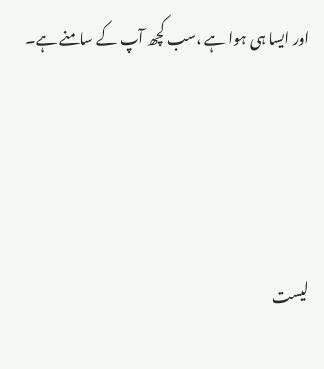اور ایسا ہی ہوا ہے ،سب کچھ آپ کے سامنے ہے۔




ليست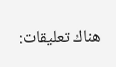هناك تعليقات: